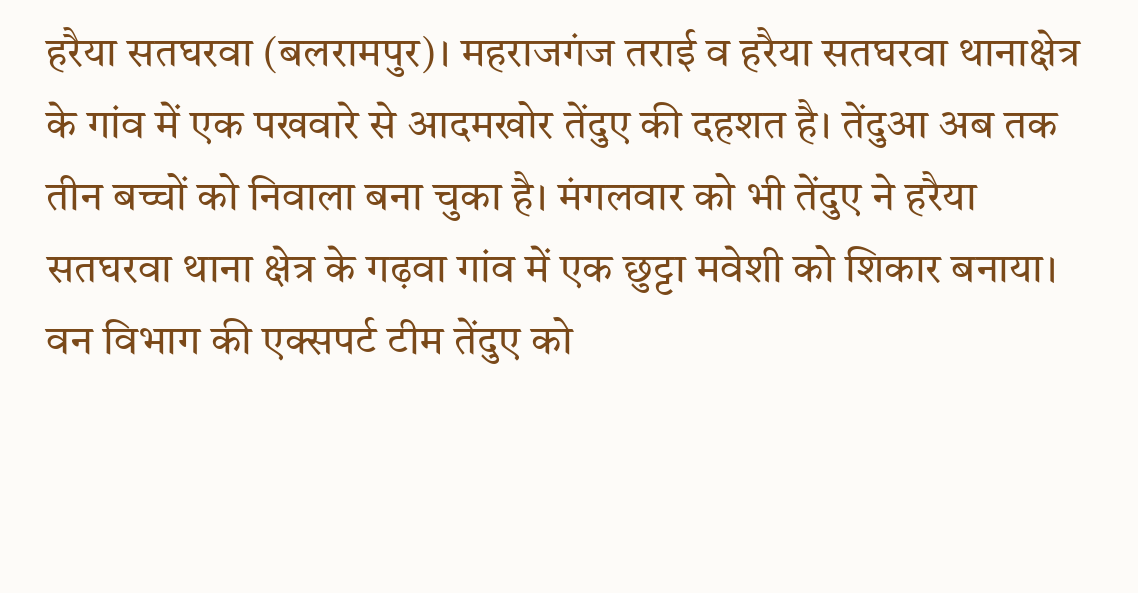हरैया सतघरवा (बलरामपुर)। महराजगंज तराई व हरैया सतघरवा थानाक्षेत्र के गांव में एक पखवारे से आदमखोर तेंदुए की दहशत है। तेंदुआ अब तक तीन बच्चों को निवाला बना चुका है। मंगलवार को भी तेंदुए ने हरैया सतघरवा थाना क्षेत्र के गढ़वा गांव में एक छुट्टा मवेशी को शिकार बनाया। वन विभाग की एक्सपर्ट टीम तेंदुए को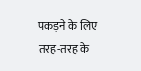पकड़ने के लिए तरह-तरह के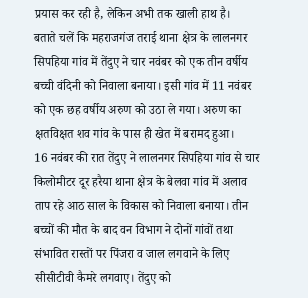प्रयास कर रही है, लेकिन अभी तक खाली हाथ है।
बताते चलें कि महराजगंज तराई थाना क्षेत्र के लालनगर सिपहिया गांव में तेंदुए ने चार नवंबर को एक तीन वर्षीय बच्ची वंदिनी को निवाला बनाया। इसी गांव में 11 नवंबर को एक छह वर्षीय अरुण को उठा ले गया। अरुण का क्षतविक्षत शव गांव के पास ही खेत में बरामद हुआ।
16 नवंबर की रात तेंदुए ने लालनगर सिपहिया गांव से चार किलोमीटर दूर हरैया थाना क्षेत्र के बेलवा गांव में अलाव ताप रहे आठ साल के विकास को निवाला बनाया। तीन बच्चों की मौत के बाद वन विभाग ने दोनों गांवों तथा संभावित रास्तों पर पिंजरा व जाल लगवाने के लिए सीसीटीवी कैमरे लगवाए। तेंदुए को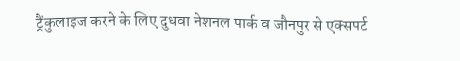ट्रैंकुलाइज करने के लिए दुधवा नेशनल पार्क व जौनपुर से एक्सपर्ट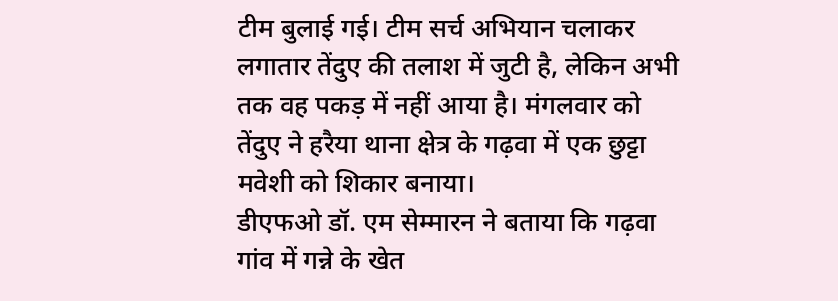टीम बुलाई गई। टीम सर्च अभियान चलाकर लगातार तेंदुए की तलाश में जुटी है, लेकिन अभी तक वह पकड़ में नहीं आया है। मंगलवार को तेंदुए ने हरैया थाना क्षेत्र के गढ़वा में एक छुट्टा मवेशी को शिकार बनाया।
डीएफओ डॉ. एम सेम्मारन ने बताया कि गढ़वा गांव में गन्ने के खेत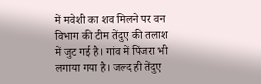में मवेशी का शव मिलने पर वन विभाग की टीम तेंदुए की तलाश में जुट गई है। गांव में पिंजरा भी लगाया गया है। जल्द ही तेंदुए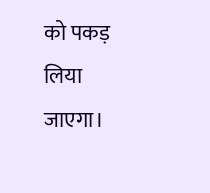को पकड़ लिया जाएगा।